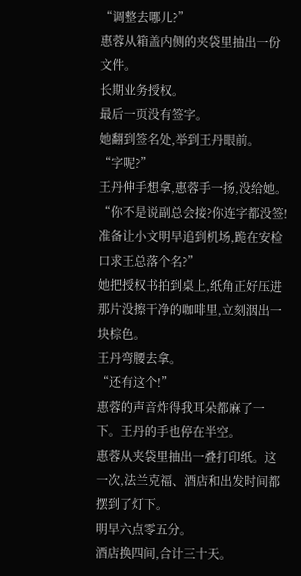“调整去哪儿?”
惠蓉从箱盖内侧的夹袋里抽出一份文件。
长期业务授权。
最后一页没有签字。
她翻到签名处,举到王丹眼前。
“字呢?”
王丹伸手想拿,惠蓉手一扬,没给她。
“你不是说副总会接?你连字都没签!准备让小文明早追到机场,跪在安检口求王总落个名?”
她把授权书拍到桌上,纸角正好压进那片没擦干净的咖啡里,立刻洇出一块棕色。
王丹弯腰去拿。
“还有这个!”
惠蓉的声音炸得我耳朵都麻了一下。王丹的手也停在半空。
惠蓉从夹袋里抽出一叠打印纸。这一次,法兰克福、酒店和出发时间都摆到了灯下。
明早六点零五分。
酒店换四间,合计三十天。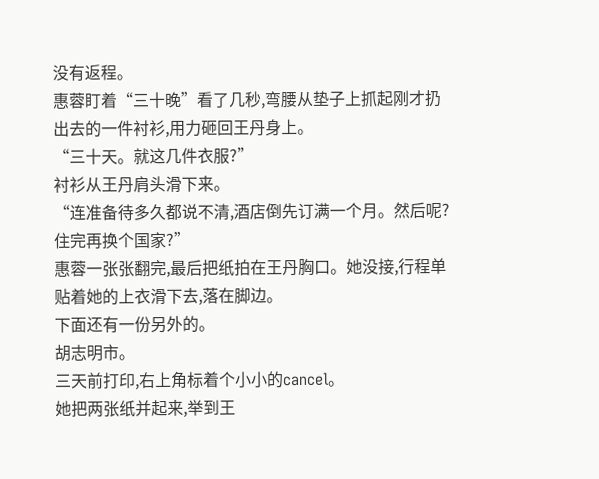没有返程。
惠蓉盯着“三十晚”看了几秒,弯腰从垫子上抓起刚才扔出去的一件衬衫,用力砸回王丹身上。
“三十天。就这几件衣服?”
衬衫从王丹肩头滑下来。
“连准备待多久都说不清,酒店倒先订满一个月。然后呢?住完再换个国家?”
惠蓉一张张翻完,最后把纸拍在王丹胸口。她没接,行程单贴着她的上衣滑下去,落在脚边。
下面还有一份另外的。
胡志明市。
三天前打印,右上角标着个小小的cancel。
她把两张纸并起来,举到王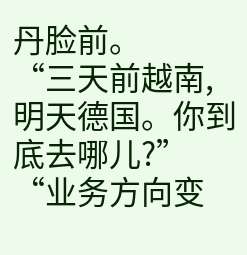丹脸前。
“三天前越南,明天德国。你到底去哪儿?”
“业务方向变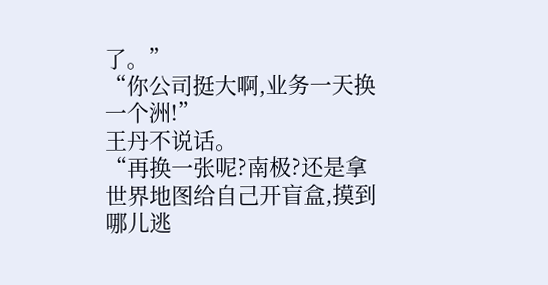了。”
“你公司挺大啊,业务一天换一个洲!”
王丹不说话。
“再换一张呢?南极?还是拿世界地图给自己开盲盒,摸到哪儿逃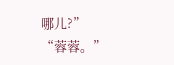哪儿?”
“蓉蓉。”